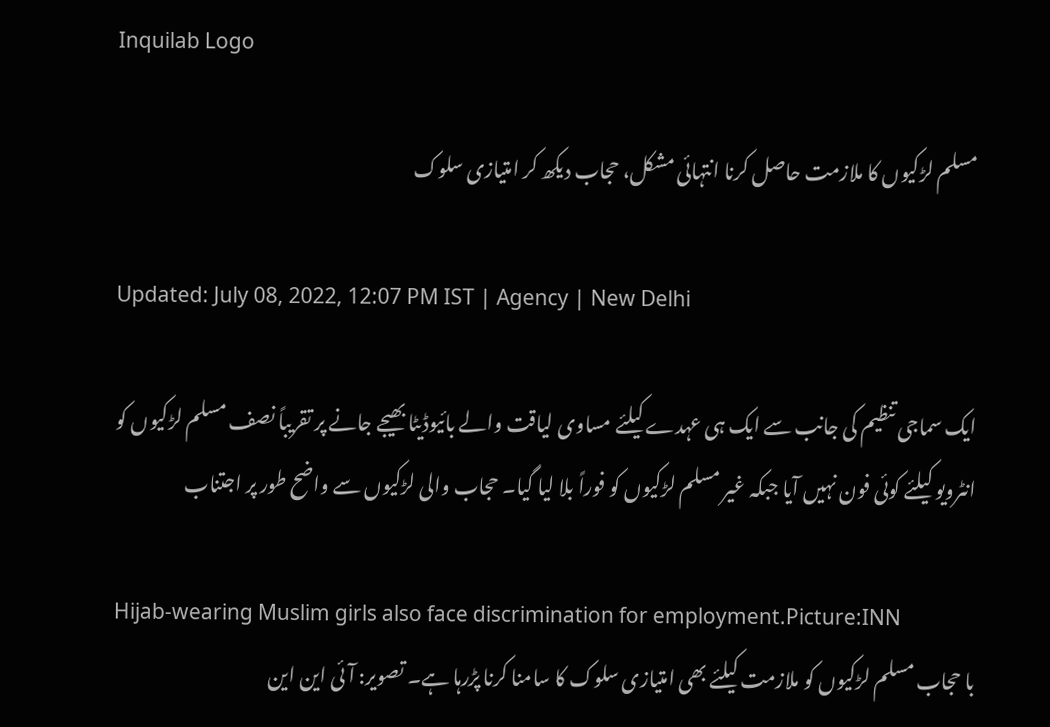Inquilab Logo

مسلم لڑکیوں کا ملازمت حاصل کرنا انتہائی مشکل، حجاب دیکھ کر امتیازی سلوک

Updated: July 08, 2022, 12:07 PM IST | Agency | New Delhi

ایک سماجی تنظیم کی جانب سے ایک ہی عہدے کیلئے مساوی لیاقت والے بائیوڈیٹا بھیجے جانے پر تقریباً نصف مسلم لڑکیوں کو انٹرویو کیلئے کوئی فون نہیں آیا جبکہ غیر مسلم لڑکیوں کو فوراً بلا لیا گیا۔ حجاب والی لڑکیوں سے واضح طور پر اجتناب

Hijab-wearing Muslim girls also face discrimination for employment.Picture:INN
با حجاب مسلم لڑکیوں کو ملازمت کیلئے بھی امتیازی سلوک کا سامنا کرنا پڑرہا ہے۔ تصویر: آئی این این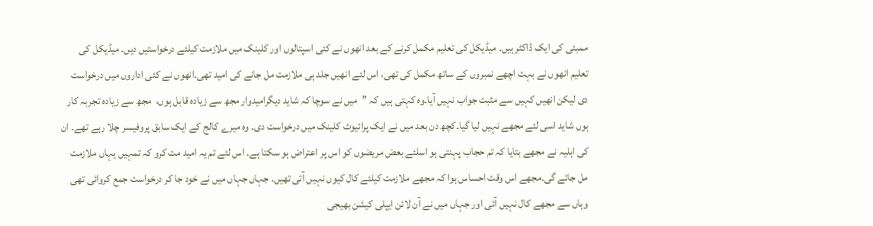ممبئی کی ایک ڈاکٹر ہیں۔ میڈیکل کی تعلیم مکمل کرنے کے بعد انھوں نے کئی اسپتالوں اور کلینک میں ملازمت کیلئے درخواستیں دیں۔ میڈیکل کی تعلیم انھوں نے بہت اچھے نمبروں کے ساتھ مکمل کی تھی، اس لئے انھیں جلد ہی ملازمت مل جانے کی امید تھی۔انھوں نے کئی اداروں میں درخواست دی لیکن انھیں کہیں سے مثبت جواب نہیں آیا۔وہ کہتی ہیں کہ ’’میں نے سوچا کہ شاید دیگرامیدوار مجھ سے زیادہ قابل ہوں،  مجھ سے زیادہ تجربہ کار ہوں شاید اسی لئے مجھے نہیں لیا گیا۔کچھ دن بعد میں نے ایک پرائیوٹ کلینک میں درخواست دی۔ وہ میرے کالج کے ایک سابق پروفیسر چلا رہے تھے۔ ان کی اہلیہ نے مجھے بتایا کہ تم حجاب پہنتی ہو اسلئے بعض مریضوں کو اس پر اعتراض ہو سکتا ہے۔ اس لئے تم یہ امید مت کرو کہ تمہیں یہاں ملازمت مل جائے گی۔مجھے اس وقت احساس ہوا کہ مجھے ملازمت کیلئے کال کیوں نہیں آتی تھیں۔ جہاں جہاں میں نے خود جا کر درخواست جمع کروائی تھی وہاں سے مجھے کال نہیں آئی اور جہاں میں نے آن لائن ایپلی کیشن بھیجی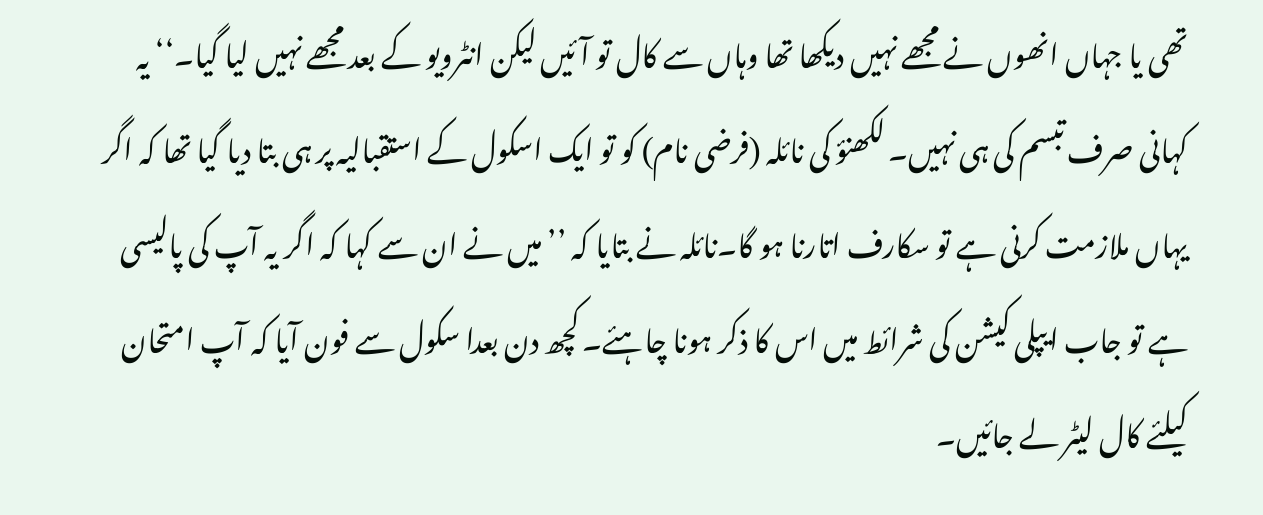تھی یا جہاں انھوں نے مجھے نہیں دیکھا تھا وہاں سے کال تو آئیں لیکن انٹرویو کے بعد مجھے نہیں لیا گیا۔‘‘ یہ کہانی صرف تبسم کی ہی نہیں۔ لکھنؤ کی نائلہ (فرضی نام) کو تو ایک اسکول کے استقبالیہ پر ہی بتا دیا گیا تھا کہ اگر یہاں ملازمت کرنی ہے تو سکارف اتارنا ہو گا۔نائلہ نے بتایا کہ ’’میں نے ان سے کہا کہ اگر یہ آپ کی پالیسی ہے تو جاب ایپلی کیشن کی شرائط میں اس کا ذکر ہونا چاہئے۔ کچھ دن بعدا سکول سے فون آیا کہ آپ امتحان کیلئے کال لیٹر لے جائیں۔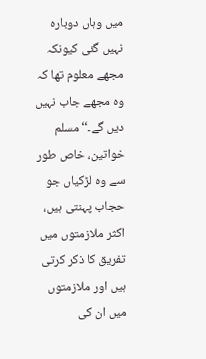میں وہاں دوبارہ نہیں گئی کیونکہ مجھے معلوم تھا کہ وہ مجھے جاب نہیں دیں گے۔‘‘ مسلم خواتین، خاص طور سے وہ لڑکیاں جو حجاب پہنتی ہیں، اکثر ملازمتوں میں تفریق کا ذکر کرتی ہیں اور ملازمتوں میں ان کی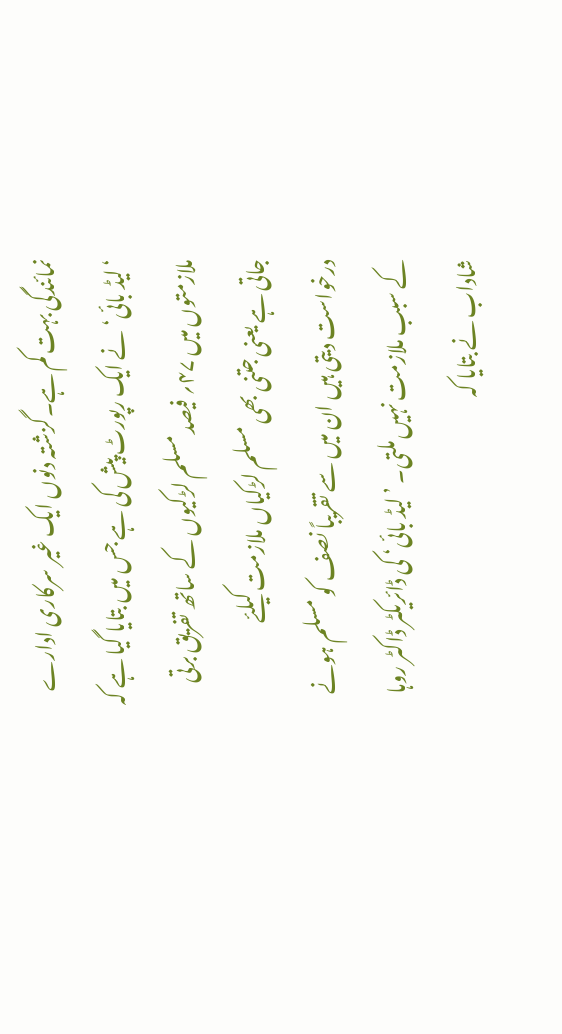نمائندگی بہت کم ہے۔گزشتہ دنوں ایک غیر سرکاری ادارے ‘لیڈ بائی‘ نے ایک رپورٹ پیش کی ہے جس میں بتایا گیا ہے کہ ملازمتوں میں ۴۷؍ فیصد مسلم لڑکیوں کے ساتھ تفریق برتی جاتی ہے یعنی جتنی بھی مسلم لڑکیاں ملازمت کیلئے درخواست دیتی ہیں ان میں سے تقریباً نصف کو مسلم ہونے کے سبب ملازمت نہیں ملتی۔ ’لیڈ بائی‘ کی ڈائریکٹر ڈاکٹر روہا شاداب نے بتایا کہ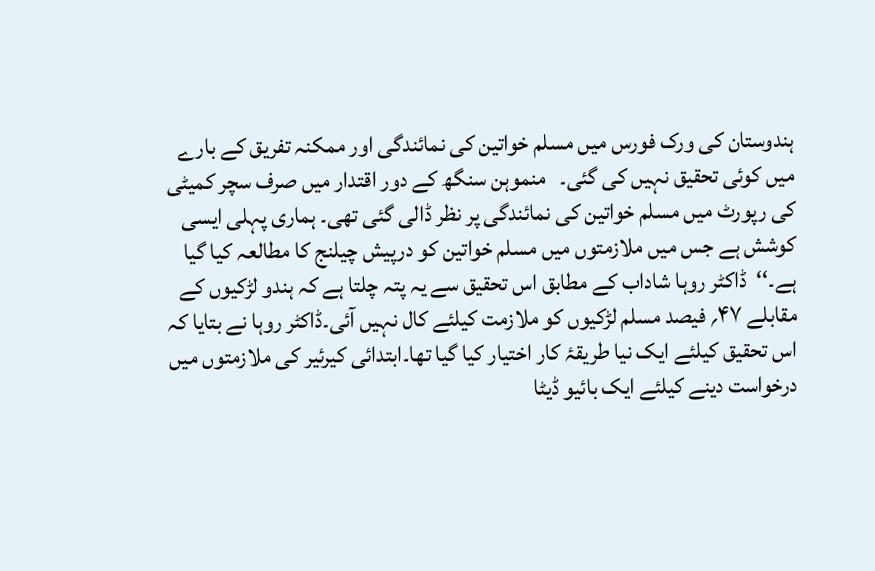ہندوستان کی ورک فورس میں مسلم خواتین کی نمائندگی اور ممکنہ تفریق کے بارے میں کوئی تحقیق نہیں کی گئی۔   منموہن سنگھ کے دور اقتدار میں صرف سچر کمیٹی کی رپورٹ میں مسلم خواتین کی نمائندگی پر نظر ڈالی گئی تھی۔ ہماری پہلی ایسی کوشش ہے جس میں ملازمتوں میں مسلم خواتین کو درپیش چیلنج کا مطالعہ کیا گیا ہے۔‘‘  ڈاکٹر روہا شاداب کے مطابق اس تحقیق سے یہ پتہ چلتا ہے کہ ہندو لڑکیوں کے مقابلے ۴۷؍ فیصد مسلم لڑکیوں کو ملازمت کیلئے کال نہیں آئی۔ڈاکٹر روہا نے بتایا کہ اس تحقیق کیلئے ایک نیا طریقۂ کار اختیار کیا گیا تھا۔ابتدائی کیرئیر کی ملازمتوں میں درخواست دینے کیلئے ایک بائیو ڈیٹا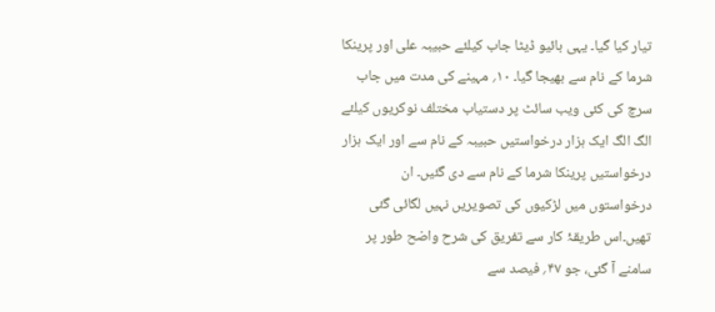تیار کیا گیا۔ یہی بائیو ڈیٹا جاب کیلئے حبیبہ علی اور پرینکا شرما کے نام سے بھیجا گیا۔ ۱۰؍ مہینے کی مدت میں جاب سرچ کی کئی ویب سائٹ پر دستیاب مختلف نوکریوں کیلئے الگ الگ ایک ہزار درخواستیں حبیبہ کے نام سے اور ایک ہزار درخواستیں پرینکا شرما کے نام سے دی گئیں۔ ان درخواستوں میں لڑکیوں کی تصویریں نہیں لگائی گئی تھیں۔اس طریقۂ کار سے تفریق کی شرح واضح طور پر سامنے آ گئی، جو ۴۷؍ فیصد سے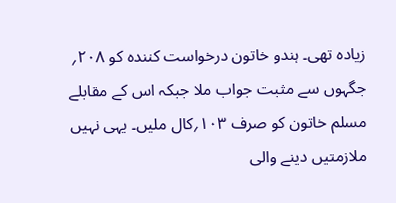زیادہ تھی۔ ہندو خاتون درخواست کنندہ کو ۲۰۸؍ جگہوں سے مثبت جواب ملا جبکہ اس کے مقابلے مسلم خاتون کو صرف ۱۰۳؍کال ملیں۔ یہی نہیں ملازمتیں دینے والی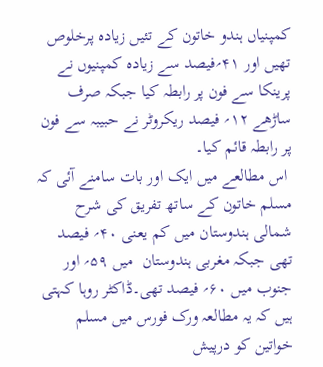کمپنیاں ہندو خاتون کے تئیں زیادہ پرخلوص تھیں اور ۴۱؍فیصد سے زیادہ کمپنیوں نے پرینکا سے فون پر رابطہ کیا جبکہ صرف ساڑھے ۱۲؍ فیصد ریکروٹر نے حبیبہ سے فون پر رابطہ قائم کیا۔
 اس مطالعے میں ایک اور بات سامنے آئی کہ مسلم خاتون کے ساتھ تفریق کی شرح شمالی ہندوستان میں کم یعنی ۴۰؍ فیصد تھی جبکہ مغربی ہندوستان  میں ۵۹؍ اور  جنوب میں ۶۰؍ فیصد تھی۔ڈاکٹر روہا کہتی ہیں کہ یہ مطالعہ ورک فورس میں مسلم خواتین کو درپیش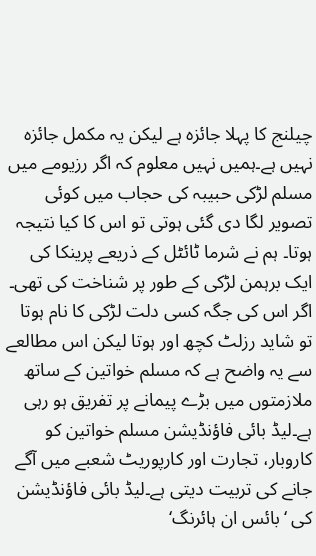چیلنج کا پہلا جائزہ ہے لیکن یہ مکمل جائزہ نہیں ہے۔ہمیں نہیں معلوم کہ اگر رزیومے میں مسلم لڑکی حبیبہ کی حجاب میں کوئی تصویر لگا دی گئی ہوتی تو اس کا کیا نتیجہ ہوتا۔ ہم نے شرما ٹائٹل کے ذریعے پرینکا کی ایک برہمن لڑکی کے طور پر شناخت کی تھی۔ اگر اس کی جگہ کسی دلت لڑکی کا نام ہوتا تو شاید رزلٹ کچھ اور ہوتا لیکن اس مطالعے سے یہ واضح ہے کہ مسلم خواتین کے ساتھ ملازمتوں میں بڑے پیمانے پر تفریق ہو رہی ہے۔لیڈ بائی فاؤنڈیشن مسلم خواتین کو کاروبار، تجارت اور کارپوریٹ شعبے میں آگے جانے کی تربیت دیتی ہے۔لیڈ بائی فاؤنڈیشن کی ‘بائس ان ہائرنگ‘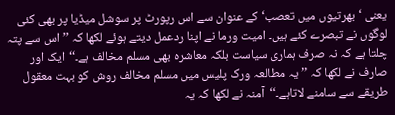یعنی ‘بھرتیوں میں تعصب‘ کے عنوان سے اس رپورٹ پر سوشل میڈیا پر بھی کئی لوگوں نے تبصرے کئے ہیں۔ امیت ورما نے اپنا ردعمل دیتے ہوئے لکھا کہ ’’اس سے پتہ چلتا ہے کہ نہ صرف ہماری سیاست بلکہ معاشرہ بھی مسلم مخالف ہے۔‘‘ایک اور صارف نے لکھا کہ ’’یہ مطالعہ ورک پلیس میں مسلم مخالف روش کو بہت معقول طریقے سے سامنے لاتاہے۔‘‘آمنہ نے لکھا کہ یہ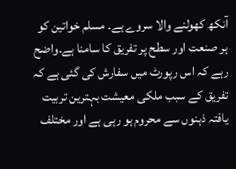آنکھ کھولنے والا سروے ہے۔ مسلم خواتین کو ہر صنعت اور سطح پر تفریق کا سامنا ہے۔واضح رہے کہ اس رپورٹ میں سفارش کی گئی ہے کہ تفریق کے سبب ملکی معیشت بہترین تربیت یافتہ ذہنوں سے محروم ہو رہی ہے اور مختلف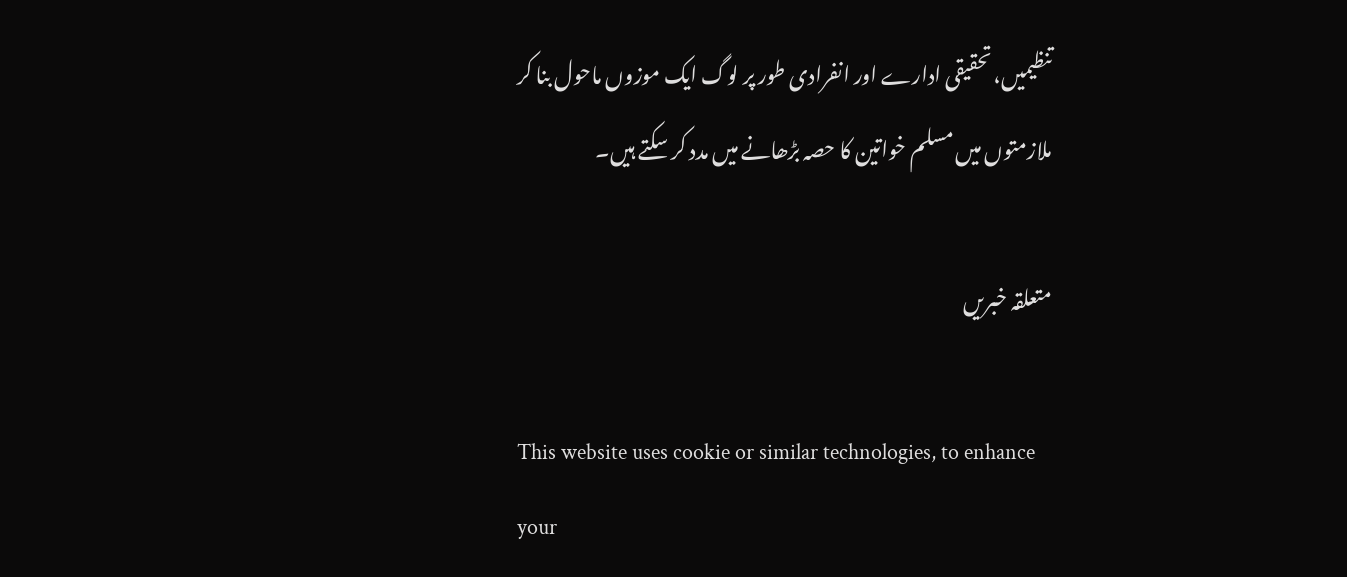تنظیمیں، تحقیقی ادارے اور انفرادی طور پر لوگ ایک موزوں ماحول بنا کر ملازمتوں میں مسلم خواتین کا حصہ بڑھانے میں مدد کر سکتے ہیں۔

متعلقہ خبریں

This website uses cookie or similar technologies, to enhance your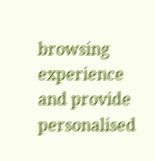browsing experience and provide personalised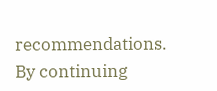recommendations. By continuing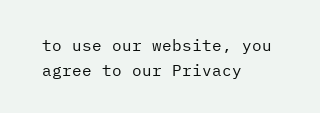to use our website, you agree to our Privacy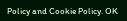Policy and Cookie Policy. OK